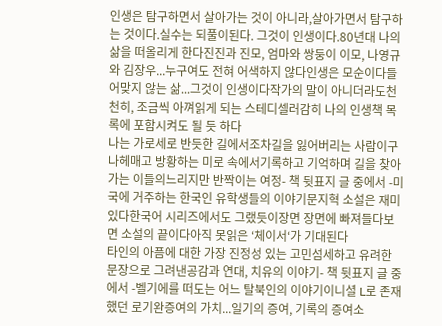인생은 탐구하면서 살아가는 것이 아니라,살아가면서 탐구하는 것이다.실수는 되풀이된다. 그것이 인생이다.80년대 나의 삶을 떠올리게 한다진진과 진모, 엄마와 쌍둥이 이모, 나영규와 김장우...누구여도 전혀 어색하지 않다인생은 모순이다들어맞지 않는 삶...그것이 인생이다작가의 말이 아니더라도천천히, 조금씩 아껴읽게 되는 스테디셀러감히 나의 인생책 목록에 포함시켜도 될 듯 하다
나는 가로세로 반듯한 길에서조차길을 잃어버리는 사람이구나헤매고 방황하는 미로 속에서기록하고 기억하며 길을 찾아가는 이들의느리지만 반짝이는 여정- 책 뒷표지 글 중에서 -미국에 거주하는 한국인 유학생들의 이야기문지혁 소설은 재미있다한국어 시리즈에서도 그랬듯이장면 장면에 빠져들다보면 소설의 끝이다아직 못읽은 ‘체이서‘가 기대된다
타인의 아픔에 대한 가장 진정성 있는 고민섬세하고 유려한 문장으로 그려낸공감과 연대, 치유의 이야기- 책 뒷표지 글 중에서 -벨기에를 떠도는 어느 탈북인의 이야기이니셜 L로 존재했던 로기완증여의 가치...일기의 증여, 기록의 증여소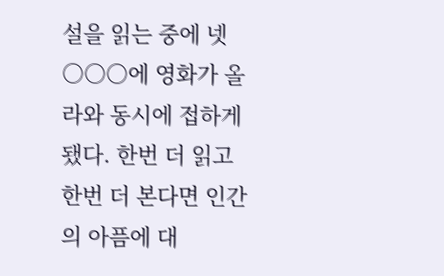설을 읽는 중에 넷○○○에 영화가 올라와 동시에 접하게 됐다. 한번 더 읽고 한번 더 본다면 인간의 아픔에 대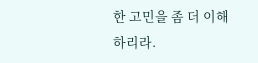한 고민을 좀 더 이해하리라.